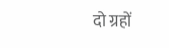दो ग्रहों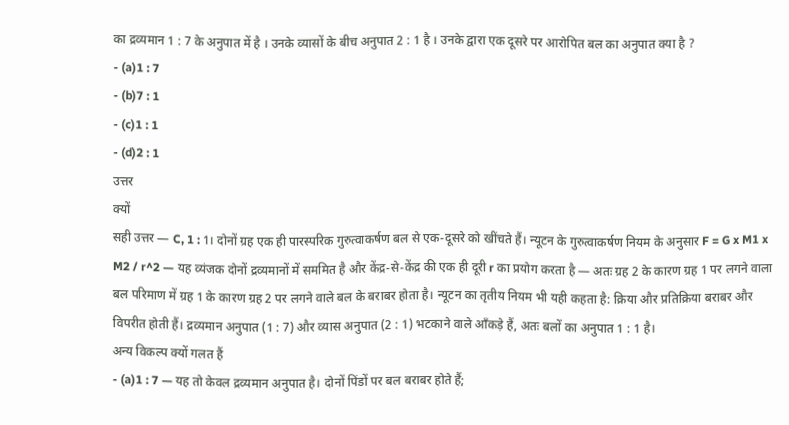का द्रव्यमान 1 : 7 के अनुपात में है । उनके व्यासों के बीच अनुपात 2 : 1 है । उनके द्वारा एक दूसरे पर आरोपित बल का अनुपात क्या है ?
- (a)1 : 7
- (b)7 : 1
- (c)1 : 1
- (d)2 : 1
उत्तर
क्यों
सही उत्तर — C, 1 : 1। दोनों ग्रह एक ही पारस्परिक गुरुत्वाकर्षण बल से एक-दूसरे को खींचते हैं। न्यूटन के गुरुत्वाकर्षण नियम के अनुसार F = G x M1 x M2 / r^2 — यह व्यंजक दोनों द्रव्यमानों में सममित है और केंद्र-से-केंद्र की एक ही दूरी r का प्रयोग करता है — अतः ग्रह 2 के कारण ग्रह 1 पर लगने वाला बल परिमाण में ग्रह 1 के कारण ग्रह 2 पर लगने वाले बल के बराबर होता है। न्यूटन का तृतीय नियम भी यही कहता है: क्रिया और प्रतिक्रिया बराबर और विपरीत होती हैं। द्रव्यमान अनुपात (1 : 7) और व्यास अनुपात (2 : 1) भटकाने वाले आँकड़े हैं, अतः बलों का अनुपात 1 : 1 है।
अन्य विकल्प क्यों गलत हैं
- (a)1 : 7 — यह तो केवल द्रव्यमान अनुपात है। दोनों पिंडों पर बल बराबर होते हैं;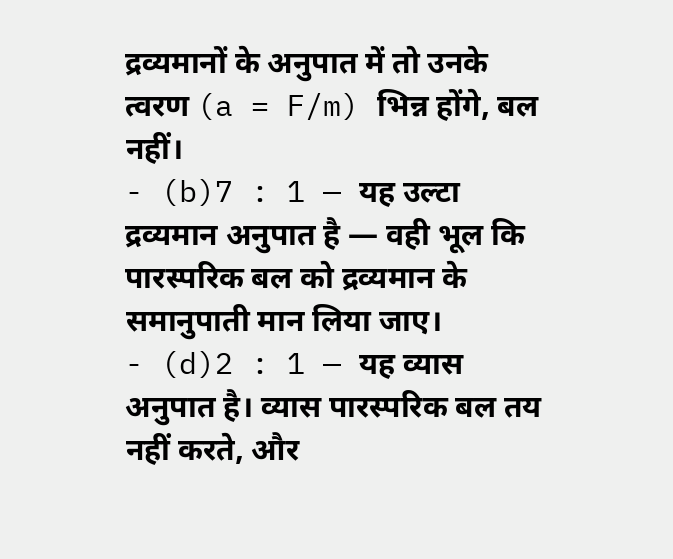द्रव्यमानों के अनुपात में तो उनके त्वरण (a = F/m) भिन्न होंगे, बल नहीं।
- (b)7 : 1 — यह उल्टा द्रव्यमान अनुपात है — वही भूल कि पारस्परिक बल को द्रव्यमान के समानुपाती मान लिया जाए।
- (d)2 : 1 — यह व्यास अनुपात है। व्यास पारस्परिक बल तय नहीं करते, और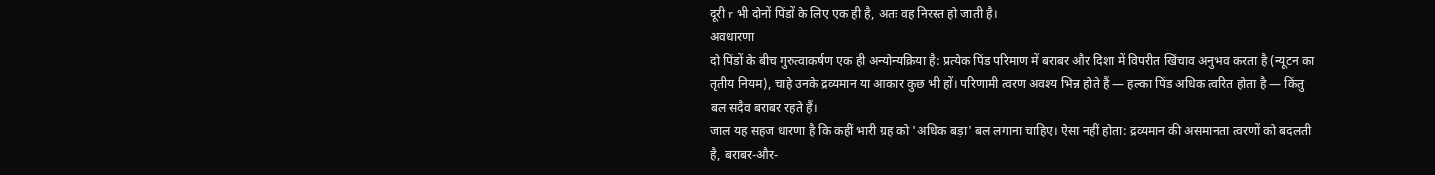दूरी r भी दोनों पिंडों के लिए एक ही है, अतः वह निरस्त हो जाती है।
अवधारणा
दो पिंडों के बीच गुरुत्वाकर्षण एक ही अन्योन्यक्रिया है: प्रत्येक पिंड परिमाण में बराबर और दिशा में विपरीत खिंचाव अनुभव करता है (न्यूटन का तृतीय नियम), चाहे उनके द्रव्यमान या आकार कुछ भी हों। परिणामी त्वरण अवश्य भिन्न होते हैं — हल्का पिंड अधिक त्वरित होता है — किंतु बल सदैव बराबर रहते हैं।
जाल यह सहज धारणा है कि कहीं भारी ग्रह को 'अधिक बड़ा' बल लगाना चाहिए। ऐसा नहीं होता: द्रव्यमान की असमानता त्वरणों को बदलती है, बराबर-और-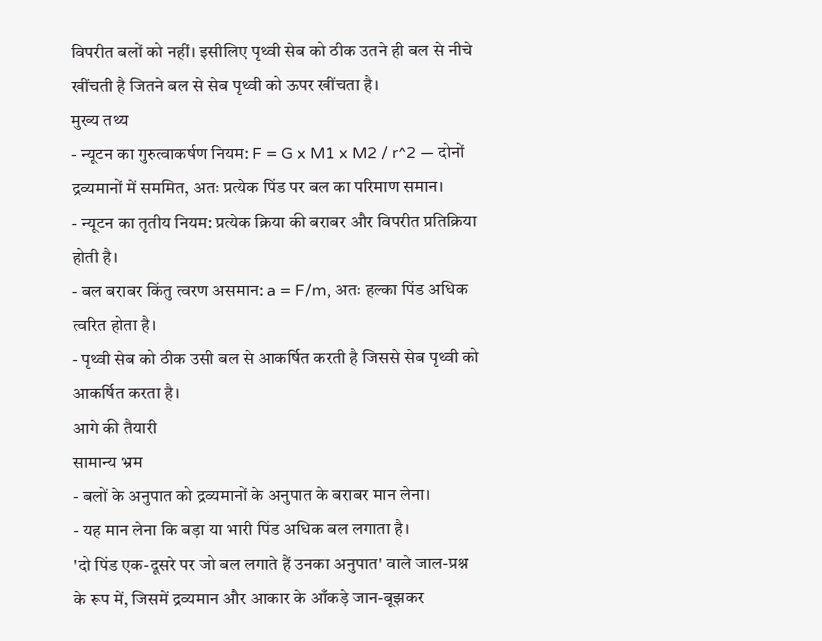विपरीत बलों को नहीं। इसीलिए पृथ्वी सेब को ठीक उतने ही बल से नीचे खींचती है जितने बल से सेब पृथ्वी को ऊपर खींचता है।
मुख्य तथ्य
- न्यूटन का गुरुत्वाकर्षण नियम: F = G x M1 x M2 / r^2 — दोनों द्रव्यमानों में सममित, अतः प्रत्येक पिंड पर बल का परिमाण समान।
- न्यूटन का तृतीय नियम: प्रत्येक क्रिया की बराबर और विपरीत प्रतिक्रिया होती है।
- बल बराबर किंतु त्वरण असमान: a = F/m, अतः हल्का पिंड अधिक त्वरित होता है।
- पृथ्वी सेब को ठीक उसी बल से आकर्षित करती है जिससे सेब पृथ्वी को आकर्षित करता है।
आगे की तैयारी
सामान्य भ्रम
- बलों के अनुपात को द्रव्यमानों के अनुपात के बराबर मान लेना।
- यह मान लेना कि बड़ा या भारी पिंड अधिक बल लगाता है।
'दो पिंड एक-दूसरे पर जो बल लगाते हैं उनका अनुपात' वाले जाल-प्रश्न के रूप में, जिसमें द्रव्यमान और आकार के आँकड़े जान-बूझकर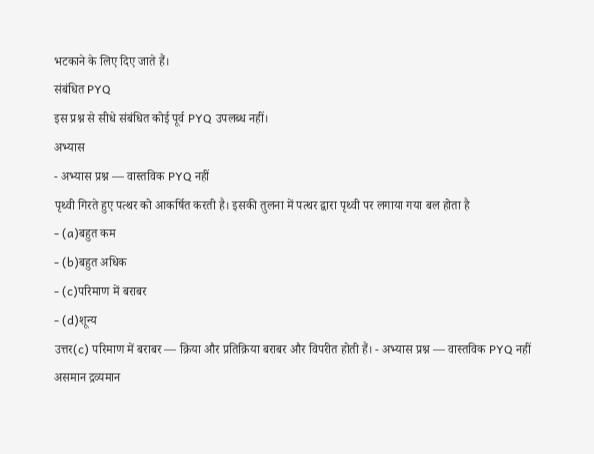भटकाने के लिए दिए जाते हैं।
संबंधित PYQ
इस प्रश्न से सीधे संबंधित कोई पूर्व PYQ उपलब्ध नहीं।
अभ्यास
- अभ्यास प्रश्न — वास्तविक PYQ नहीं
पृथ्वी गिरते हुए पत्थर को आकर्षित करती है। इसकी तुलना में पत्थर द्वारा पृथ्वी पर लगाया गया बल होता है
- (a)बहुत कम
- (b)बहुत अधिक
- (c)परिमाण में बराबर
- (d)शून्य
उत्तर(c) परिमाण में बराबर — क्रिया और प्रतिक्रिया बराबर और विपरीत होती हैं। - अभ्यास प्रश्न — वास्तविक PYQ नहीं
असमान द्रव्यमान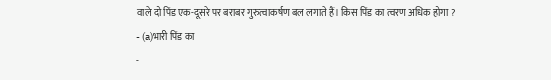वाले दो पिंड एक-दूसरे पर बराबर गुरुत्वाकर्षण बल लगाते हैं। किस पिंड का त्वरण अधिक होगा ?
- (a)भारी पिंड का
-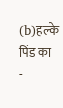(b)हल्के पिंड का
-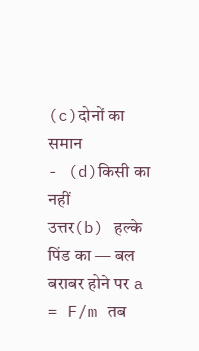(c)दोनों का समान
- (d)किसी का नहीं
उत्तर(b) हल्के पिंड का — बल बराबर होने पर a = F/m तब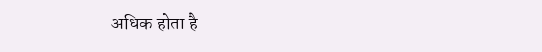अधिक होता है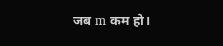जब m कम हो।